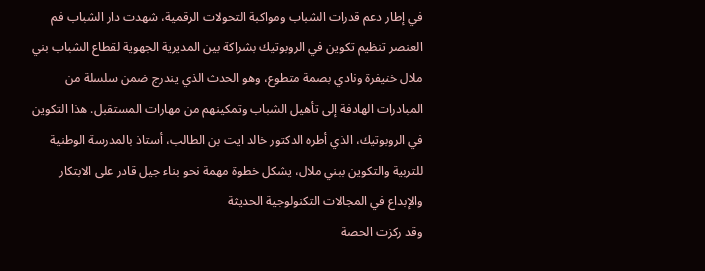في إطار دعم قدرات الشباب ومواكبة التحولات الرقمية، شهدت دار الشباب فم العنصر تنظيم تكوين في الروبوتيك بشراكة بين المديرية الجهوية لقطاع الشباب بني ملال خنيفرة ونادي بصمة متطوع، وهو الحدث الذي يندرج ضمن سلسلة من المبادرات الهادفة إلى تأهيل الشباب وتمكينهم من مهارات المستقبل. هذا التكوين في الروبوتيك، الذي أطره الدكتور خالد ايت بن الطالب، أستاذ بالمدرسة الوطنية للتربية والتكوين ببني ملال، يشكل خطوة مهمة نحو بناء جيل قادر على الابتكار والإبداع في المجالات التكنولوجية الحديثة
وقد ركزت الحصة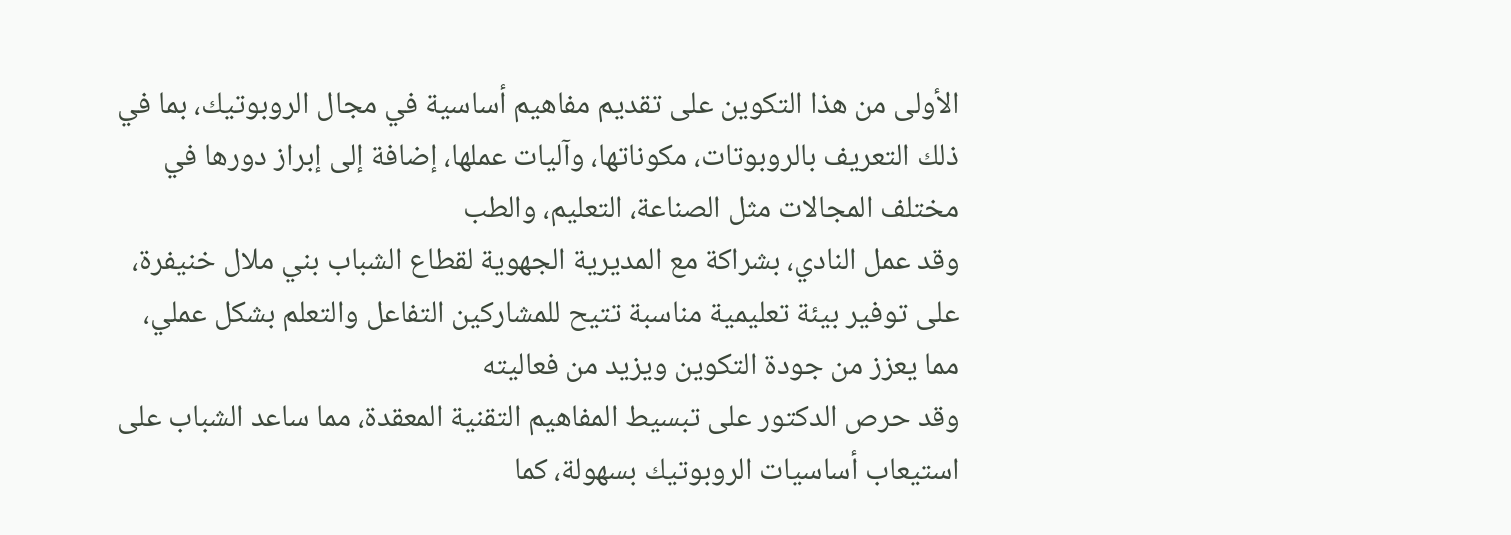الأولى من هذا التكوين على تقديم مفاهيم أساسية في مجال الروبوتيك، بما في ذلك التعريف بالروبوتات، مكوناتها، وآليات عملها، إضافة إلى إبراز دورها في مختلف المجالات مثل الصناعة، التعليم، والطب
وقد عمل النادي، بشراكة مع المديرية الجهوية لقطاع الشباب بني ملال خنيفرة، على توفير بيئة تعليمية مناسبة تتيح للمشاركين التفاعل والتعلم بشكل عملي، مما يعزز من جودة التكوين ويزيد من فعاليته
وقد حرص الدكتور على تبسيط المفاهيم التقنية المعقدة، مما ساعد الشباب على استيعاب أساسيات الروبوتيك بسهولة، كما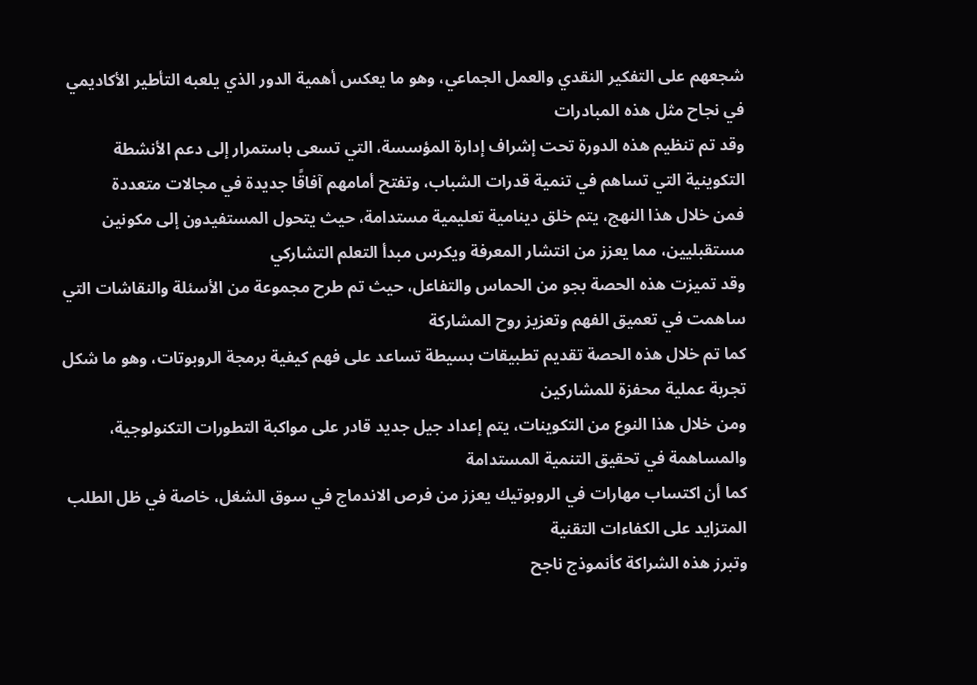شجعهم على التفكير النقدي والعمل الجماعي، وهو ما يعكس أهمية الدور الذي يلعبه التأطير الأكاديمي في نجاح مثل هذه المبادرات
وقد تم تنظيم هذه الدورة تحت إشراف إدارة المؤسسة، التي تسعى باستمرار إلى دعم الأنشطة التكوينية التي تساهم في تنمية قدرات الشباب، وتفتح أمامهم آفاقًا جديدة في مجالات متعددة
فمن خلال هذا النهج، يتم خلق دينامية تعليمية مستدامة، حيث يتحول المستفيدون إلى مكونين مستقبليين، مما يعزز من انتشار المعرفة ويكرس مبدأ التعلم التشاركي
وقد تميزت هذه الحصة بجو من الحماس والتفاعل، حيث تم طرح مجموعة من الأسئلة والنقاشات التي ساهمت في تعميق الفهم وتعزيز روح المشاركة
كما تم خلال هذه الحصة تقديم تطبيقات بسيطة تساعد على فهم كيفية برمجة الروبوتات، وهو ما شكل تجربة عملية محفزة للمشاركين
ومن خلال هذا النوع من التكوينات، يتم إعداد جيل جديد قادر على مواكبة التطورات التكنولوجية، والمساهمة في تحقيق التنمية المستدامة
كما أن اكتساب مهارات في الروبوتيك يعزز من فرص الاندماج في سوق الشغل، خاصة في ظل الطلب المتزايد على الكفاءات التقنية
وتبرز هذه الشراكة كأنموذج ناجح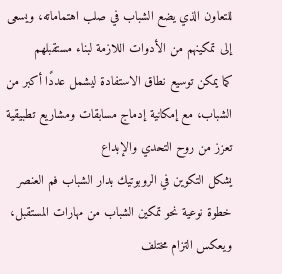للتعاون الذي يضع الشباب في صلب اهتماماته، ويسعى إلى تمكينهم من الأدوات اللازمة لبناء مستقبلهم
كما يمكن توسيع نطاق الاستفادة ليشمل عددًا أكبر من الشباب، مع إمكانية إدماج مسابقات ومشاريع تطبيقية تعزز من روح التحدي والإبداع
يشكل التكوين في الروبوتيك بدار الشباب فم العنصر خطوة نوعية نحو تمكين الشباب من مهارات المستقبل، ويعكس التزام مختلف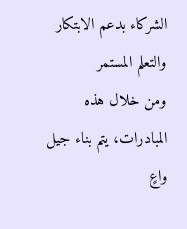الشركاء بدعم الابتكار والتعلم المستمر
ومن خلال هذه المبادرات، يتم بناء جيل واعٍ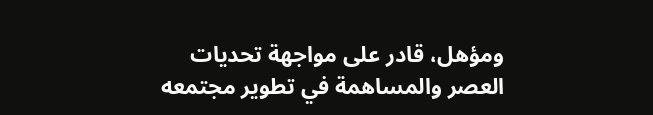ومؤهل، قادر على مواجهة تحديات العصر والمساهمة في تطوير مجتمعه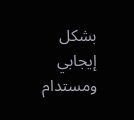بشكل إيجابي ومستدام